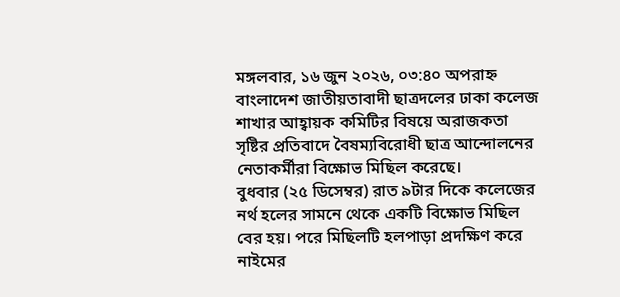মঙ্গলবার, ১৬ জুন ২০২৬, ০৩:৪০ অপরাহ্ন
বাংলাদেশ জাতীয়তাবাদী ছাত্রদলের ঢাকা কলেজ শাখার আহ্বায়ক কমিটির বিষয়ে অরাজকতা সৃষ্টির প্রতিবাদে বৈষম্যবিরোধী ছাত্র আন্দোলনের নেতাকর্মীরা বিক্ষোভ মিছিল করেছে।
বুধবার (২৫ ডিসেম্বর) রাত ৯টার দিকে কলেজের নর্থ হলের সামনে থেকে একটি বিক্ষোভ মিছিল বের হয়। পরে মিছিলটি হলপাড়া প্রদক্ষিণ করে নাইমের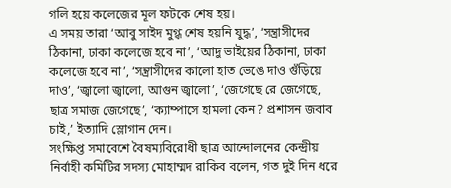গলি হয়ে কলেজের মূল ফটকে শেষ হয়।
এ সময় তারা ‘আবু সাইদ মুগ্ধ শেষ হয়নি যুদ্ধ’, ‘সন্ত্রাসীদের ঠিকানা, ঢাকা কলেজে হবে না’, ‘আদু ভাইয়ের ঠিকানা, ঢাকা কলেজে হবে না’, ‘সন্ত্রাসীদের কালো হাত ভেঙে দাও গুঁড়িয়ে দাও’, ‘জ্বালো জ্বালো, আগুন জ্বালো’, ‘জেগেছে রে জেগেছে, ছাত্র সমাজ জেগেছে’, ‘ক্যাম্পাসে হামলা কেন? প্রশাসন জবাব চাই,’ ইত্যাদি স্লোগান দেন।
সংক্ষিপ্ত সমাবেশে বৈষম্যবিরোধী ছাত্র আন্দোলনের কেন্দ্রীয় নির্বাহী কমিটির সদস্য মোহাম্মদ রাকিব বলেন, গত দুই দিন ধরে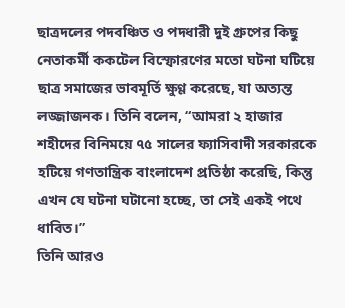ছাত্রদলের পদবঞ্চিত ও পদধারী দুই গ্রুপের কিছু নেতাকর্মী ককটেল বিস্ফোরণের মতো ঘটনা ঘটিয়ে ছাত্র সমাজের ভাবমূর্তি ক্ষুণ্ণ করেছে, যা অত্যন্ত লজ্জাজনক। তিনি বলেন, “আমরা ২ হাজার শহীদের বিনিময়ে ৭৫ সালের ফ্যাসিবাদী সরকারকে হটিয়ে গণতান্ত্রিক বাংলাদেশ প্রতিষ্ঠা করেছি, কিন্তু এখন যে ঘটনা ঘটানো হচ্ছে, তা সেই একই পথে ধাবিত।”
তিনি আরও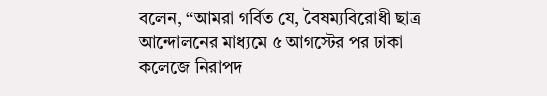বলেন, “আমরা গর্বিত যে, বৈষম্যবিরোধী ছাত্র আন্দোলনের মাধ্যমে ৫ আগস্টের পর ঢাকা কলেজে নিরাপদ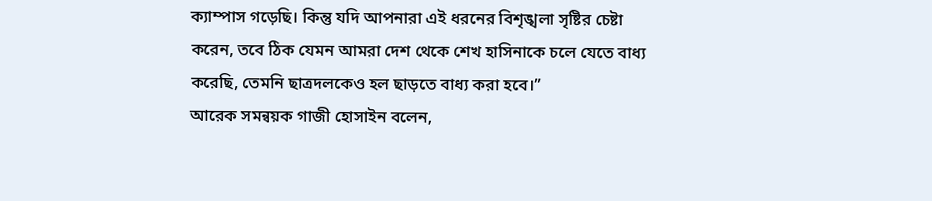ক্যাম্পাস গড়েছি। কিন্তু যদি আপনারা এই ধরনের বিশৃঙ্খলা সৃষ্টির চেষ্টা করেন, তবে ঠিক যেমন আমরা দেশ থেকে শেখ হাসিনাকে চলে যেতে বাধ্য করেছি, তেমনি ছাত্রদলকেও হল ছাড়তে বাধ্য করা হবে।”
আরেক সমন্বয়ক গাজী হোসাইন বলেন,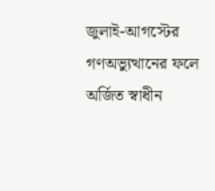জুলাই-আগস্টের গণঅভ্যুত্থানের ফলে অর্জিত স্বাধীন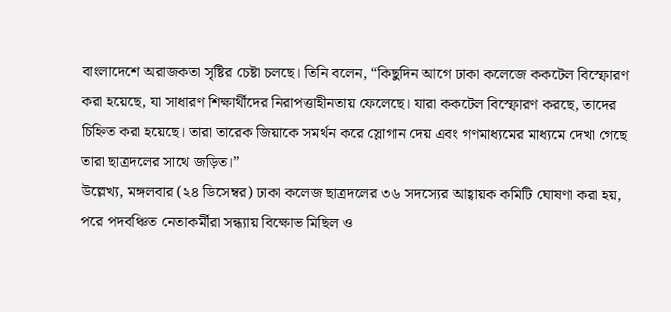বাংলাদেশে অরাজকতা সৃষ্টির চেষ্টা চলছে। তিনি বলেন, “কিছুদিন আগে ঢাকা কলেজে ককটেল বিস্ফোরণ করা হয়েছে, যা সাধারণ শিক্ষার্থীদের নিরাপত্তাহীনতায় ফেলেছে। যারা ককটেল বিস্ফোরণ করছে, তাদের চিহ্নিত করা হয়েছে। তারা তারেক জিয়াকে সমর্থন করে স্লোগান দেয় এবং গণমাধ্যমের মাধ্যমে দেখা গেছে তারা ছাত্রদলের সাথে জড়িত।”
উল্লেখ্য, মঙ্গলবার (২৪ ডিসেম্বর) ঢাকা কলেজ ছাত্রদলের ৩৬ সদস্যের আহ্বায়ক কমিটি ঘোষণা করা হয়, পরে পদবঞ্চিত নেতাকর্মীরা সন্ধ্যায় বিক্ষোভ মিছিল ও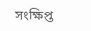সংক্ষিপ্ত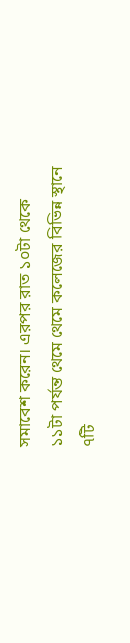সমাবেশ করেন। এরপর রাত ১০টা থেকে ১১টা পর্যন্ত থেমে থেমে কলেজের বিভিন্ন স্থানে ৭টি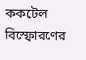ককটেল বিস্ফোরণের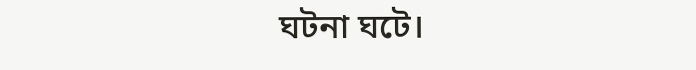ঘটনা ঘটে।